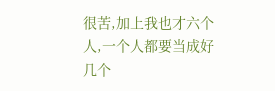很苦,加上我也才六个人,一个人都要当成好几个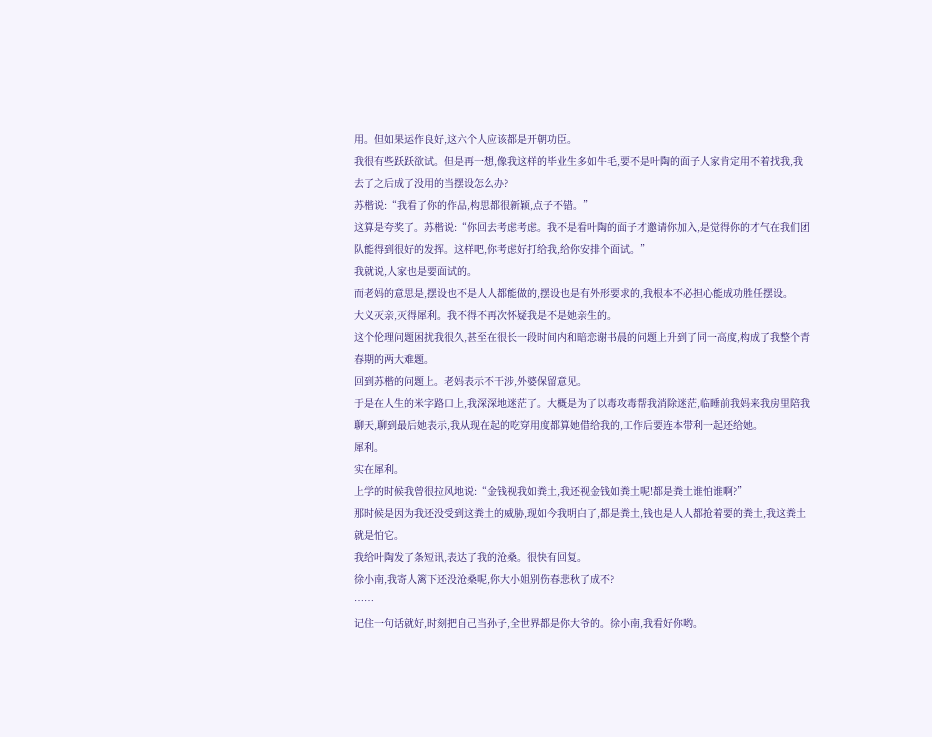用。但如果运作良好,这六个人应该都是开朝功臣。
我很有些跃跃欲试。但是再一想,像我这样的毕业生多如牛毛,要不是叶陶的面子人家肯定用不着找我,我去了之后成了没用的当摆设怎么办?
苏楷说:“我看了你的作品,构思都很新颖,点子不错。”
这算是夸奖了。苏楷说:“你回去考虑考虑。我不是看叶陶的面子才邀请你加入,是觉得你的才气在我们团队能得到很好的发挥。这样吧,你考虑好打给我,给你安排个面试。”
我就说,人家也是要面试的。
而老妈的意思是,摆设也不是人人都能做的,摆设也是有外形要求的,我根本不必担心能成功胜任摆设。
大义灭亲,灭得犀利。我不得不再次怀疑我是不是她亲生的。
这个伦理问题困扰我很久,甚至在很长一段时间内和暗恋谢书晨的问题上升到了同一高度,构成了我整个青春期的两大难题。
回到苏楷的问题上。老妈表示不干涉,外婆保留意见。
于是在人生的米字路口上,我深深地迷茫了。大概是为了以毒攻毒帮我消除迷茫,临睡前我妈来我房里陪我聊天,聊到最后她表示,我从现在起的吃穿用度都算她借给我的,工作后要连本带利一起还给她。
犀利。
实在犀利。
上学的时候我曾很拉风地说:“金钱视我如粪土,我还视金钱如粪土呢!都是粪土谁怕谁啊?”
那时候是因为我还没受到这粪土的威胁,现如今我明白了,都是粪土,钱也是人人都抢着要的粪土,我这粪土就是怕它。
我给叶陶发了条短讯,表达了我的沧桑。很快有回复。
徐小南,我寄人篱下还没沧桑呢,你大小姐别伤春悲秋了成不?
……
记住一句话就好,时刻把自己当孙子,全世界都是你大爷的。徐小南,我看好你哟。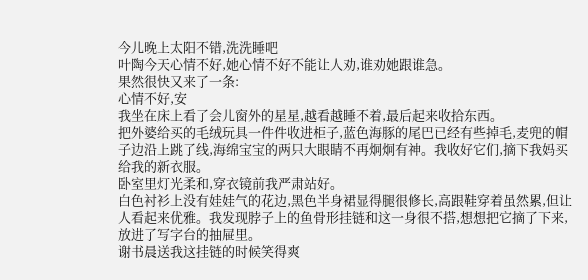今儿晚上太阳不错,洗洗睡吧
叶陶今天心情不好,她心情不好不能让人劝,谁劝她跟谁急。
果然很快又来了一条:
心情不好,安
我坐在床上看了会儿窗外的星星,越看越睡不着,最后起来收拾东西。
把外婆给买的毛绒玩具一件件收进柜子,蓝色海豚的尾巴已经有些掉毛,麦兜的帽子边沿上跳了线,海绵宝宝的两只大眼睛不再炯炯有神。我收好它们,摘下我妈买给我的新衣服。
卧室里灯光柔和,穿衣镜前我严肃站好。
白色衬衫上没有娃娃气的花边,黑色半身裙显得腿很修长,高跟鞋穿着虽然累,但让人看起来优雅。我发现脖子上的鱼骨形挂链和这一身很不搭,想想把它摘了下来,放进了写字台的抽屉里。
谢书晨送我这挂链的时候笑得爽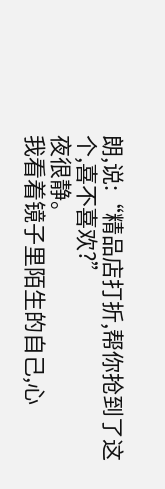朗,说:“精品店打折,帮你抢到了这个,喜不喜欢?”
夜很静。
我看着镜子里陌生的自己,心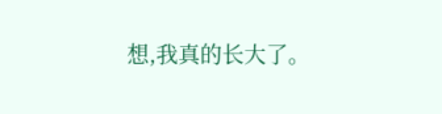想,我真的长大了。